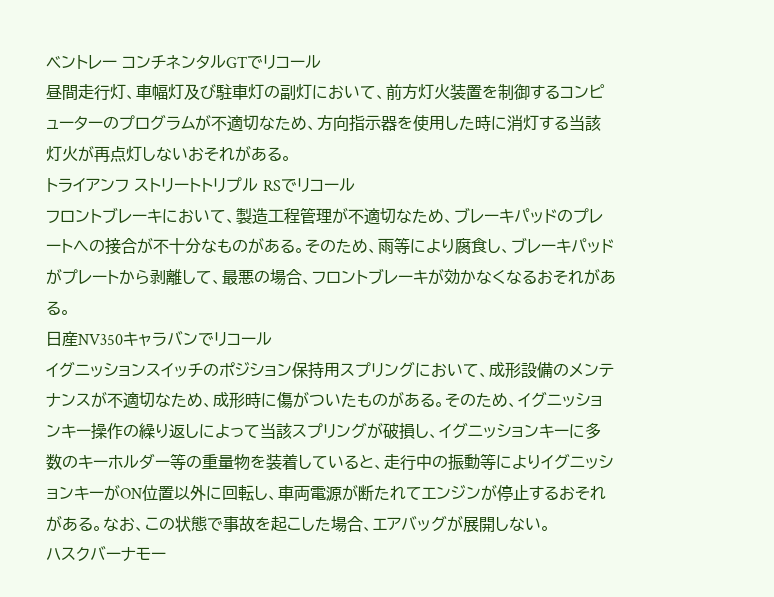ベントレー コンチネンタルGTでリコール
昼間走行灯、車幅灯及び駐車灯の副灯において、前方灯火装置を制御するコンピューターのプログラムが不適切なため、方向指示器を使用した時に消灯する当該灯火が再点灯しないおそれがある。
トライアンフ ストリートトリプル RSでリコール
フロントブレーキにおいて、製造工程管理が不適切なため、ブレーキパッドのプレートへの接合が不十分なものがある。そのため、雨等により腐食し、ブレーキパッドがプレートから剥離して、最悪の場合、フロントブレーキが効かなくなるおそれがある。
日産NV350キャラバンでリコール
イグニッションスイッチのポジション保持用スプリングにおいて、成形設備のメンテナンスが不適切なため、成形時に傷がついたものがある。そのため、イグニッションキー操作の繰り返しによって当該スプリングが破損し、イグニッションキーに多数のキーホルダー等の重量物を装着していると、走行中の振動等によりイグニッションキーがON位置以外に回転し、車両電源が断たれてエンジンが停止するおそれがある。なお、この状態で事故を起こした場合、エアバッグが展開しない。
ハスクバーナモー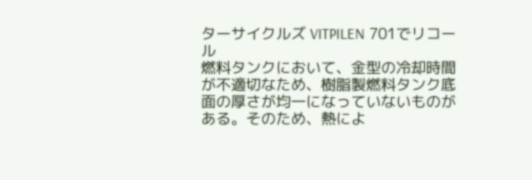ターサイクルズ VITPILEN 701でリコール
燃料タンクにおいて、金型の冷却時間が不適切なため、樹脂製燃料タンク底面の厚さが均一になっていないものがある。そのため、熱によ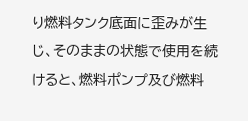り燃料タンク底面に歪みが生じ、そのままの状態で使用を続けると、燃料ポンプ及び燃料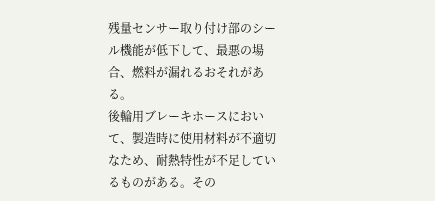残量センサー取り付け部のシール機能が低下して、最悪の場合、燃料が漏れるおそれがある。
後輪用ブレーキホースにおいて、製造時に使用材料が不適切なため、耐熱特性が不足しているものがある。その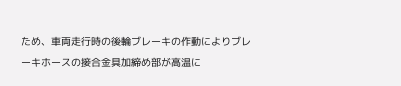ため、車両走行時の後輪ブレーキの作動によりブレーキホースの接合金具加締め部が高温に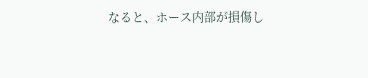なると、ホース内部が損傷し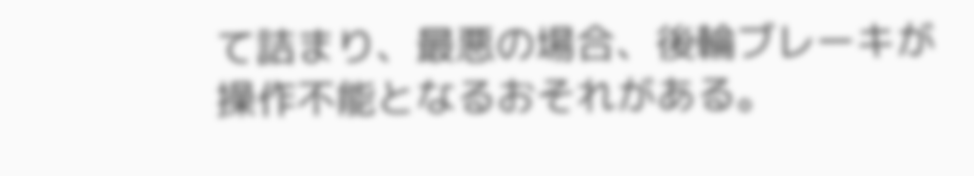て詰まり、最悪の場合、後輪ブレーキが操作不能となるおそれがある。